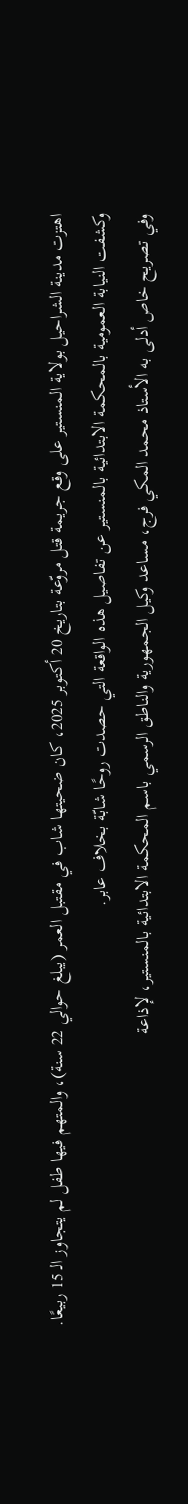اهتزت مدينة الشراحيل بولاية المنستير على وقع جريمة قتل مروّعة بتاريخ 20 أكتوبر 2025، كان ضحيتها شاب في مقتبل العمر (يبلغ حوالي 22 سنة)، والمتهم فيها طفل لم يتجاوز الـ 15 ربيعًا. وكشفت النيابة العمومية بالمحكمة الابتدائية بالمنستير عن تفاصيل هذه الواقعة التي حصدت روحًا شابّة بخلاف عابر.
وفي تصريح خاص أدلى به الأستاذ محمد المكي فرج، مساعد وكيل الجمهورية والناطق الرسمي باسم المحكمة الابتدائية بالمنستير، لإذاعة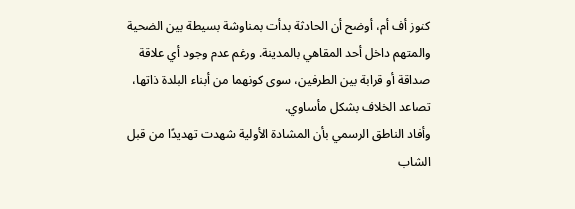كنوز أف أم، أوضح أن الحادثة بدأت بمناوشة بسيطة بين الضحية والمتهم داخل أحد المقاهي بالمدينة. ورغم عدم وجود أي علاقة صداقة أو قرابة بين الطرفين، سوى كونهما من أبناء البلدة ذاتها، تصاعد الخلاف بشكل مأساوي.
وأفاد الناطق الرسمي بأن المشادة الأولية شهدت تهديدًا من قبل الشاب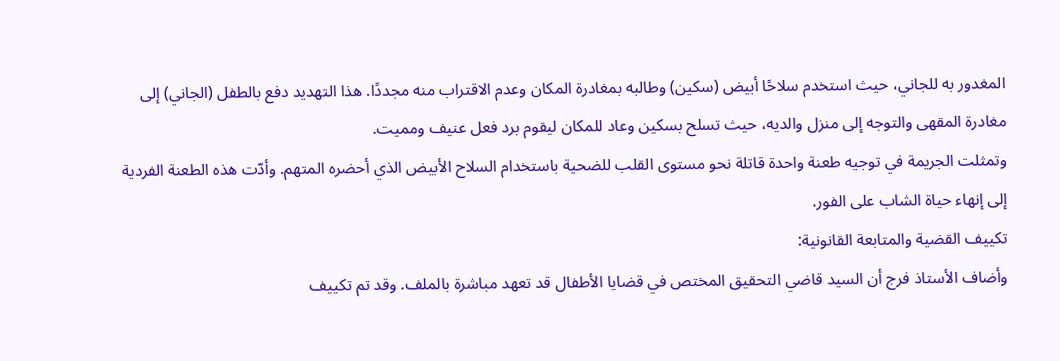المغدور به للجاني، حيث استخدم سلاحًا أبيض (سكين) وطالبه بمغادرة المكان وعدم الاقتراب منه مجددًا. هذا التهديد دفع بالطفل (الجاني) إلى مغادرة المقهى والتوجه إلى منزل والديه، حيث تسلح بسكين وعاد للمكان ليقوم برد فعل عنيف ومميت.
وتمثلت الجريمة في توجيه طعنة واحدة قاتلة نحو مستوى القلب للضحية باستخدام السلاح الأبيض الذي أحضره المتهم. وأدّت هذه الطعنة الفردية إلى إنهاء حياة الشاب على الفور.
تكييف القضية والمتابعة القانونية:
وأضاف الأستاذ فرج أن السيد قاضي التحقيق المختص في قضايا الأطفال قد تعهد مباشرة بالملف. وقد تم تكييف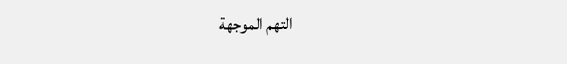التهم الموجهة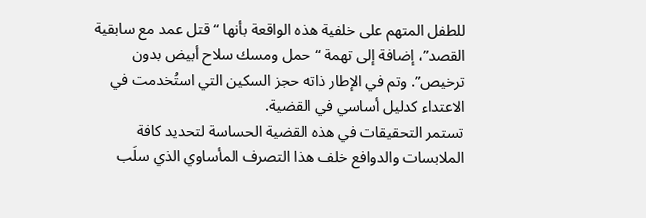للطفل المتهم على خلفية هذه الواقعة بأنها “قتل عمد مع سابقية القصد”، إضافة إلى تهمة “حمل ومسك سلاح أبيض بدون ترخيص”. وتم في الإطار ذاته حجز السكين التي استُخدمت في الاعتداء كدليل أساسي في القضية.
تستمر التحقيقات في هذه القضية الحساسة لتحديد كافة الملابسات والدوافع خلف هذا التصرف المأساوي الذي سلَب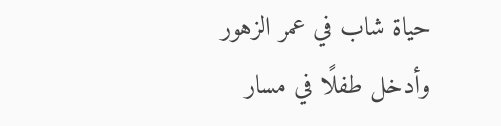حياة شاب في عمر الزهور وأدخل طفلًا في مسار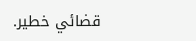قضائي خطير.